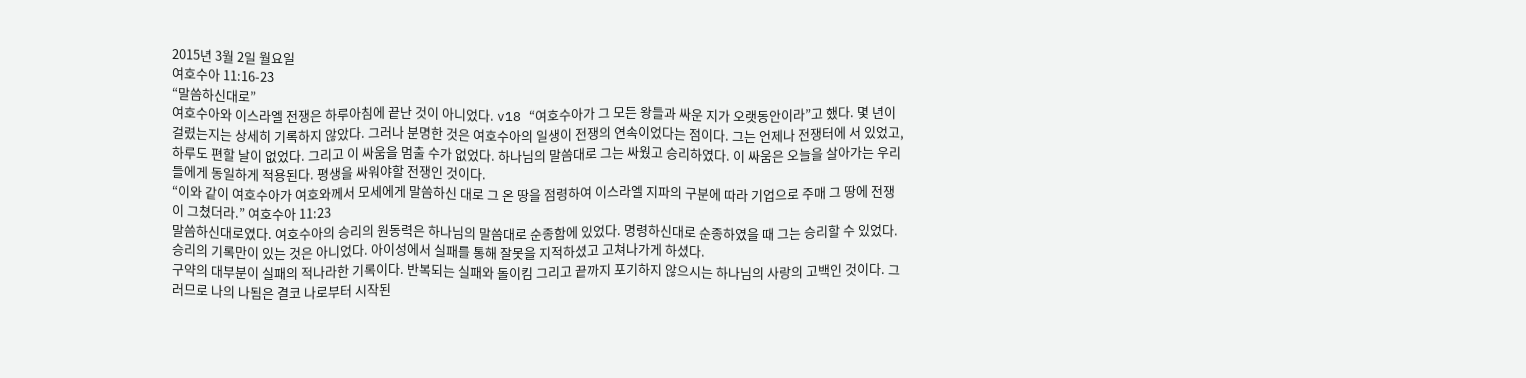2015년 3월 2일 월요일
여호수아 11:16-23
“말씀하신대로”
여호수아와 이스라엘 전쟁은 하루아침에 끝난 것이 아니었다. v18 “여호수아가 그 모든 왕들과 싸운 지가 오랫동안이라”고 했다. 몇 년이 걸렸는지는 상세히 기록하지 않았다. 그러나 분명한 것은 여호수아의 일생이 전쟁의 연속이었다는 점이다. 그는 언제나 전쟁터에 서 있었고, 하루도 편할 날이 없었다. 그리고 이 싸움을 멈출 수가 없었다. 하나님의 말씀대로 그는 싸웠고 승리하였다. 이 싸움은 오늘을 살아가는 우리들에게 동일하게 적용된다. 평생을 싸워야할 전쟁인 것이다.
“이와 같이 여호수아가 여호와께서 모세에게 말씀하신 대로 그 온 땅을 점령하여 이스라엘 지파의 구분에 따라 기업으로 주매 그 땅에 전쟁이 그쳤더라.” 여호수아 11:23
말씀하신대로였다. 여호수아의 승리의 원동력은 하나님의 말씀대로 순종함에 있었다. 명령하신대로 순종하였을 때 그는 승리할 수 있었다. 승리의 기록만이 있는 것은 아니었다. 아이성에서 실패를 통해 잘못을 지적하셨고 고쳐나가게 하셨다.
구약의 대부분이 실패의 적나라한 기록이다. 반복되는 실패와 돌이킴 그리고 끝까지 포기하지 않으시는 하나님의 사랑의 고백인 것이다. 그러므로 나의 나됨은 결코 나로부터 시작된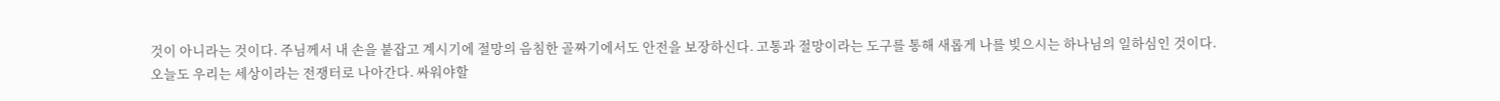것이 아니라는 것이다. 주님께서 내 손을 붙잡고 계시기에 절망의 음침한 골짜기에서도 안전을 보장하신다. 고통과 절망이라는 도구를 통해 새롭게 나를 빚으시는 하나님의 일하심인 것이다.
오늘도 우리는 세상이라는 전쟁터로 나아간다. 싸워야할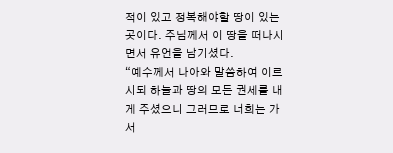적이 있고 정복해야할 땅이 있는 곳이다. 주님께서 이 땅을 떠나시면서 유언을 남기셨다.
“예수께서 나아와 말씀하여 이르시되 하늘과 땅의 모든 권세를 내게 주셨으니 그러므로 너희는 가서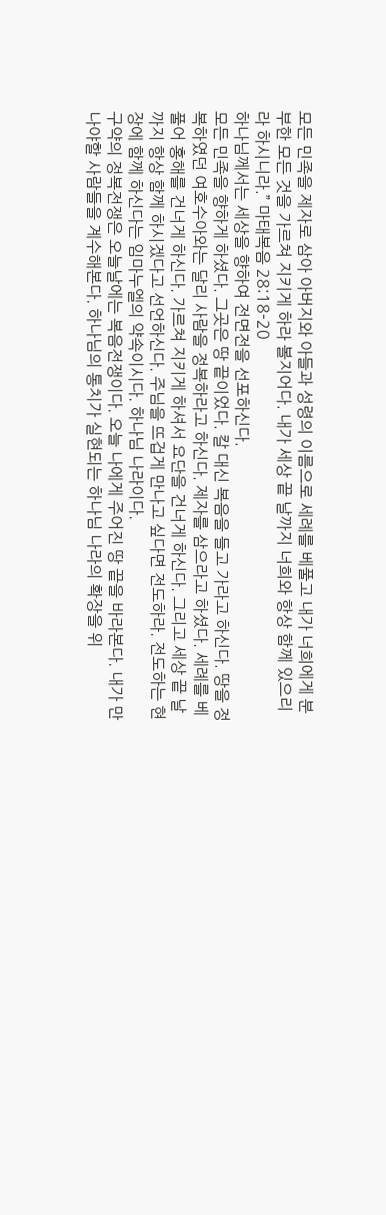모든 민족을 제자로 삼아 아버지와 아들과 성령의 이름으로 세례를 베풀고 내가 너희에게 분부한 모든 것을 가르쳐 지키게 하라 볼지어다. 내가 세상 끝 날까지 너희와 항상 함께 있으리라 하시니라.” 마태복음 28:18-20
하나님께서는 세상을 향하여 전면전을 선포하신다.
모든 민족을 향하게 하셨다. 그곳은 땅 끝이었다. 칼 대신 복음을 들고 가라고 하신다. 땅을 정복하였던 여호수아와는 달리 사람을 정복하라고 하신다. 제자를 삼으라고 하셨다. 세례를 베풀어 홍해를 건너게 하신다. 가르쳐 지키게 하셔서 요단을 건너게 하신다. 그리고 세상 끝 날까지 항상 함께 하시겠다고 선언하신다. 주님을 뜨겁게 만나고 싶다면 전도하라. 전도하는 현장에 함께 하신다는 임마누엘의 약속이시다. 하나님 나라이다.
구약의 정복전쟁은 오늘날에는 복음전쟁이다. 오늘 나에게 주어진 땅 끝을 바라본다. 내가 만나야할 사람들을 계수해본다. 하나님의 통치가 실현되는 하나님 나라의 확장을 위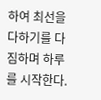하여 최선을 다하기를 다짐하며 하루를 시작한다.